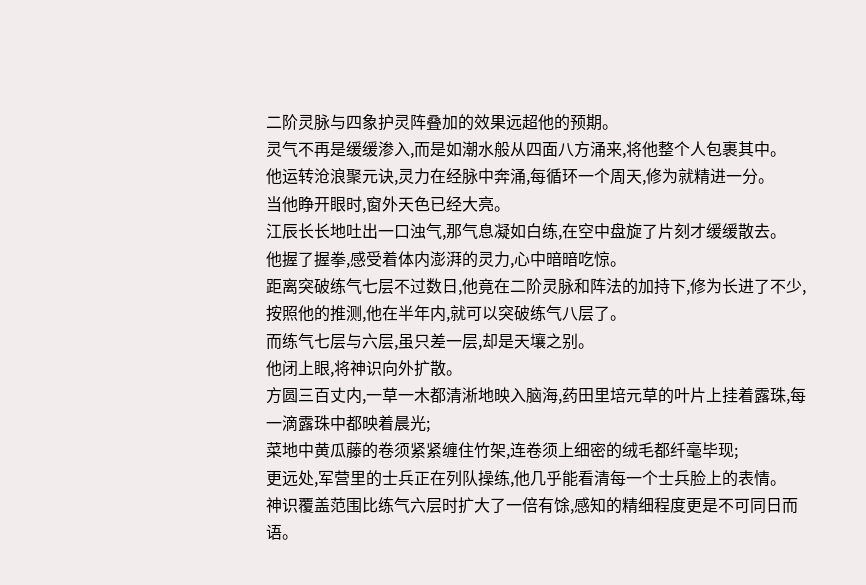二阶灵脉与四象护灵阵叠加的效果远超他的预期。
灵气不再是缓缓渗入,而是如潮水般从四面八方涌来,将他整个人包裹其中。
他运转沧浪聚元诀,灵力在经脉中奔涌,每循环一个周天,修为就精进一分。
当他睁开眼时,窗外天色已经大亮。
江辰长长地吐出一口浊气,那气息凝如白练,在空中盘旋了片刻才缓缓散去。
他握了握拳,感受着体内澎湃的灵力,心中暗暗吃惊。
距离突破练气七层不过数日,他竟在二阶灵脉和阵法的加持下,修为长进了不少,按照他的推测,他在半年内,就可以突破练气八层了。
而练气七层与六层,虽只差一层,却是天壤之别。
他闭上眼,将神识向外扩散。
方圆三百丈内,一草一木都清淅地映入脑海,药田里培元草的叶片上挂着露珠,每一滴露珠中都映着晨光;
菜地中黄瓜藤的卷须紧紧缠住竹架,连卷须上细密的绒毛都纤毫毕现;
更远处,军营里的士兵正在列队操练,他几乎能看清每一个士兵脸上的表情。
神识覆盖范围比练气六层时扩大了一倍有馀,感知的精细程度更是不可同日而语。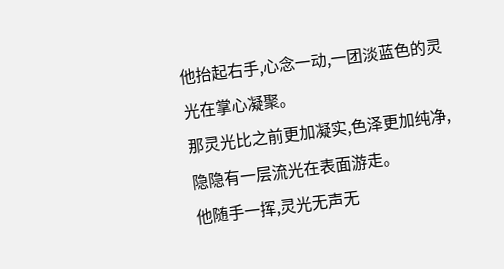他抬起右手,心念一动,一团淡蓝色的灵光在掌心凝聚。
那灵光比之前更加凝实,色泽更加纯净,隐隐有一层流光在表面游走。
他随手一挥,灵光无声无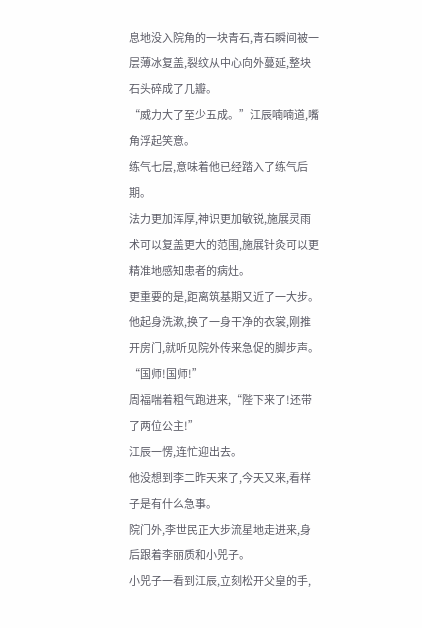息地没入院角的一块青石,青石瞬间被一层薄冰复盖,裂纹从中心向外蔓延,整块石头碎成了几瓣。
“威力大了至少五成。”江辰喃喃道,嘴角浮起笑意。
练气七层,意味着他已经踏入了练气后期。
法力更加浑厚,神识更加敏锐,施展灵雨术可以复盖更大的范围,施展针灸可以更精准地感知患者的病灶。
更重要的是,距离筑基期又近了一大步。
他起身洗漱,换了一身干净的衣裳,刚推开房门,就听见院外传来急促的脚步声。
“国师!国师!”
周福喘着粗气跑进来,“陛下来了!还带了两位公主!”
江辰一愣,连忙迎出去。
他没想到李二昨天来了,今天又来,看样子是有什么急事。
院门外,李世民正大步流星地走进来,身后跟着李丽质和小兕子。
小兕子一看到江辰,立刻松开父皇的手,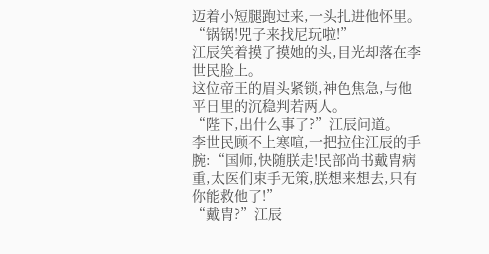迈着小短腿跑过来,一头扎进他怀里。
“锅锅!兕子来找尼玩啦!”
江辰笑着摸了摸她的头,目光却落在李世民脸上。
这位帝王的眉头紧锁,神色焦急,与他平日里的沉稳判若两人。
“陛下,出什么事了?”江辰问道。
李世民顾不上寒喧,一把拉住江辰的手腕:“国师,快随朕走!民部尚书戴胄病重,太医们束手无策,朕想来想去,只有你能救他了!”
“戴胄?”江辰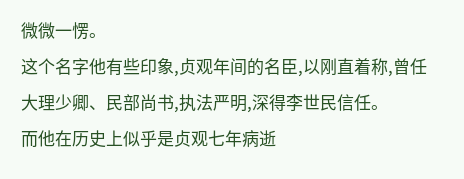微微一愣。
这个名字他有些印象,贞观年间的名臣,以刚直着称,曾任大理少卿、民部尚书,执法严明,深得李世民信任。
而他在历史上似乎是贞观七年病逝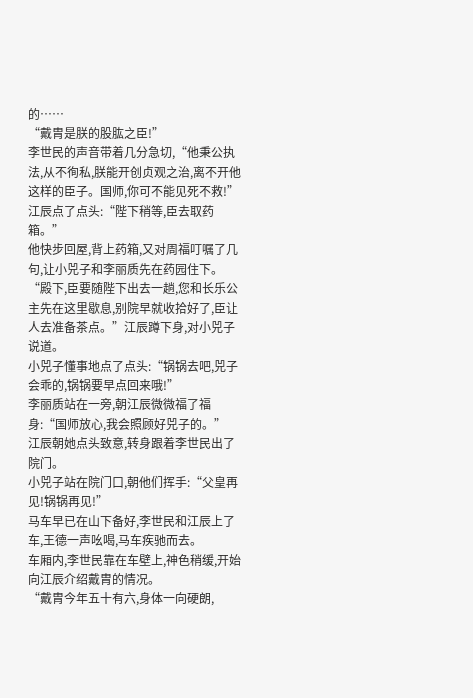的……
“戴胄是朕的股肱之臣!”
李世民的声音带着几分急切,“他秉公执法,从不徇私,朕能开创贞观之治,离不开他这样的臣子。国师,你可不能见死不救!”
江辰点了点头:“陛下稍等,臣去取药箱。”
他快步回屋,背上药箱,又对周福叮嘱了几句,让小兕子和李丽质先在药园住下。
“殿下,臣要随陛下出去一趟,您和长乐公主先在这里歇息,别院早就收拾好了,臣让人去准备茶点。”江辰蹲下身,对小兕子说道。
小兕子懂事地点了点头:“锅锅去吧,兕子会乖的,锅锅要早点回来哦!”
李丽质站在一旁,朝江辰微微福了福身:“国师放心,我会照顾好兕子的。”
江辰朝她点头致意,转身跟着李世民出了院门。
小兕子站在院门口,朝他们挥手:“父皇再见!锅锅再见!”
马车早已在山下备好,李世民和江辰上了车,王德一声吆喝,马车疾驰而去。
车厢内,李世民靠在车壁上,神色稍缓,开始向江辰介绍戴胄的情况。
“戴胄今年五十有六,身体一向硬朗,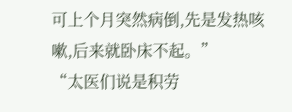可上个月突然病倒,先是发热咳嗽,后来就卧床不起。”
“太医们说是积劳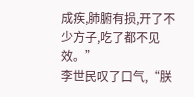成疾,肺腑有损,开了不少方子,吃了都不见效。”
李世民叹了口气,“朕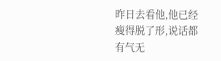昨日去看他,他已经瘦得脱了形,说话都有气无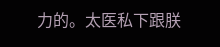力的。太医私下跟朕